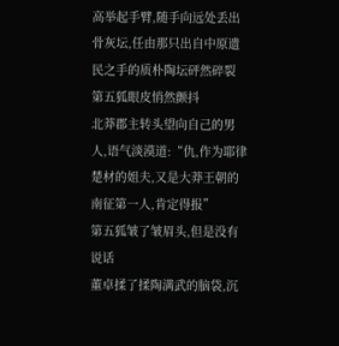高举起手臂,随手向远处丢出骨灰坛,任由那只出自中原遗民之手的质朴陶坛砰然碎裂
第五狐眼皮悄然颤抖
北莽郡主转头望向自己的男人,语气淡漠道:“仇,作为耶律楚材的姐夫,又是大莽王朝的南征第一人,肯定得报”
第五狐皱了皱眉头,但是没有说话
董卓揉了揉陶满武的脑袋,沉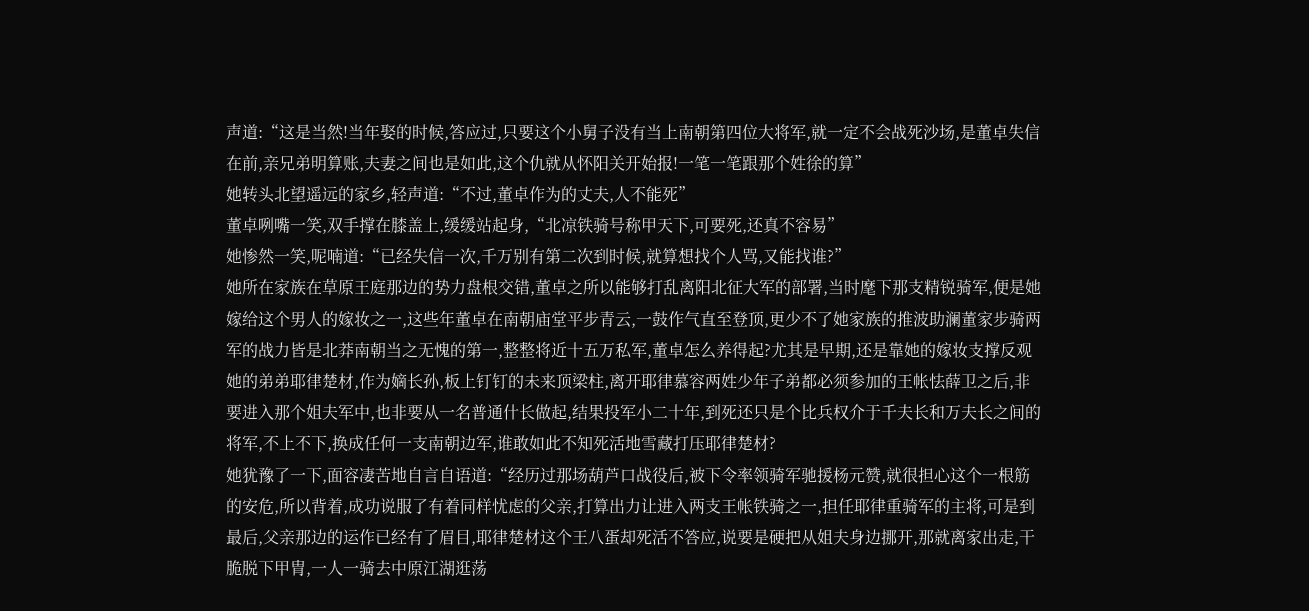声道:“这是当然!当年娶的时候,答应过,只要这个小舅子没有当上南朝第四位大将军,就一定不会战死沙场,是董卓失信在前,亲兄弟明算账,夫妻之间也是如此,这个仇就从怀阳关开始报!一笔一笔跟那个姓徐的算”
她转头北望遥远的家乡,轻声道:“不过,董卓作为的丈夫,人不能死”
董卓咧嘴一笑,双手撑在膝盖上,缓缓站起身,“北凉铁骑号称甲天下,可要死,还真不容易”
她惨然一笑,呢喃道:“已经失信一次,千万别有第二次到时候,就算想找个人骂,又能找谁?”
她所在家族在草原王庭那边的势力盘根交错,董卓之所以能够打乱离阳北征大军的部署,当时麾下那支精锐骑军,便是她嫁给这个男人的嫁妆之一,这些年董卓在南朝庙堂平步青云,一鼓作气直至登顶,更少不了她家族的推波助澜董家步骑两军的战力皆是北莽南朝当之无愧的第一,整整将近十五万私军,董卓怎么养得起?尤其是早期,还是靠她的嫁妆支撑反观她的弟弟耶律楚材,作为嫡长孙,板上钉钉的未来顶梁柱,离开耶律慕容两姓少年子弟都必须参加的王帐怯薛卫之后,非要进入那个姐夫军中,也非要从一名普通什长做起,结果投军小二十年,到死还只是个比兵权介于千夫长和万夫长之间的将军,不上不下,换成任何一支南朝边军,谁敢如此不知死活地雪藏打压耶律楚材?
她犹豫了一下,面容凄苦地自言自语道:“经历过那场葫芦口战役后,被下令率领骑军驰援杨元赞,就很担心这个一根筋的安危,所以背着,成功说服了有着同样忧虑的父亲,打算出力让进入两支王帐铁骑之一,担任耶律重骑军的主将,可是到最后,父亲那边的运作已经有了眉目,耶律楚材这个王八蛋却死活不答应,说要是硬把从姐夫身边挪开,那就离家出走,干脆脱下甲胄,一人一骑去中原江湖逛荡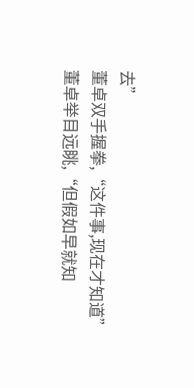去”
董卓双手握拳,“这件事,现在才知道”
董卓举目远眺,“但假如早就知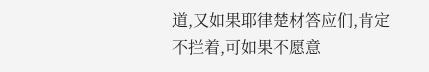道,又如果耶律楚材答应们,肯定不拦着,可如果不愿意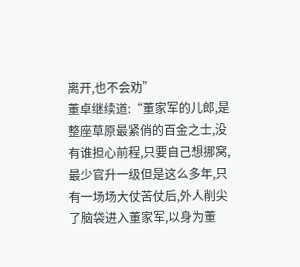离开,也不会劝”
董卓继续道:“董家军的儿郎,是整座草原最紧俏的百金之士,没有谁担心前程,只要自己想挪窝,最少官升一级但是这么多年,只有一场场大仗苦仗后,外人削尖了脑袋进入董家军,以身为董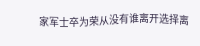家军士卒为荣从没有谁离开选择离